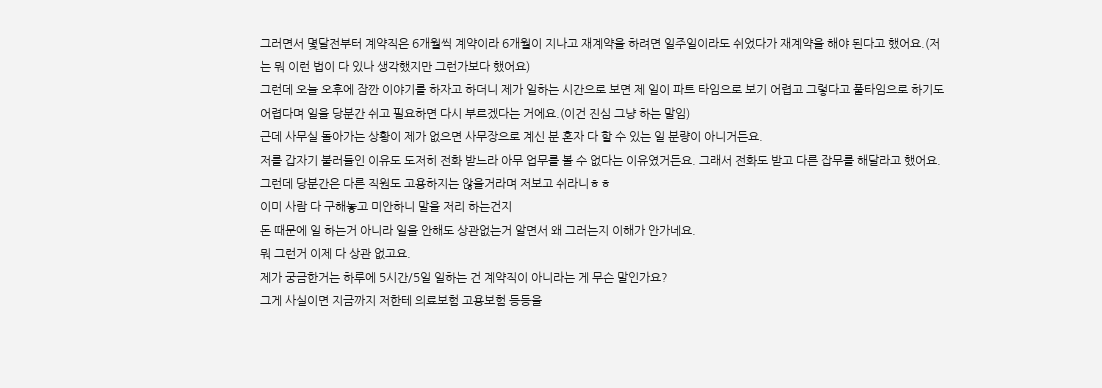그러면서 몇달전부터 계약직은 6개월씩 계약이라 6개월이 지나고 재계약을 하려면 일주일이라도 쉬었다가 재계약을 해야 된다고 했어요.(저는 뭐 이런 법이 다 있나 생각했지만 그런가보다 했어요)
그런데 오늘 오후에 잠깐 이야기를 하자고 하더니 제가 일하는 시간으로 보면 제 일이 파트 타임으로 보기 어렵고 그렇다고 풀타임으로 하기도 어렵다며 일을 당분간 쉬고 필요하면 다시 부르겠다는 거에요.(이건 진심 그냥 하는 말임)
근데 사무실 돌아가는 상황이 제가 없으면 사무장으로 계신 분 혼자 다 할 수 있는 일 분량이 아니거든요.
저를 갑자기 불러들인 이유도 도저히 전화 받느라 아무 업무를 볼 수 없다는 이유였거든요. 그래서 전화도 받고 다른 잡무를 해달라고 했어요.
그런데 당분간은 다른 직원도 고용하지는 않을거라며 저보고 쉬라니ㅎㅎ
이미 사람 다 구해놓고 미안하니 말을 저리 하는건지
돈 때문에 일 하는거 아니라 일을 안해도 상관없는거 알면서 왜 그러는지 이해가 안가네요.
뭐 그런거 이제 다 상관 없고요.
제가 궁금한거는 하루에 5시간/5일 일하는 건 계약직이 아니라는 게 무슨 말인가요?
그게 사실이면 지금까지 저한테 의료보험 고용보험 등등을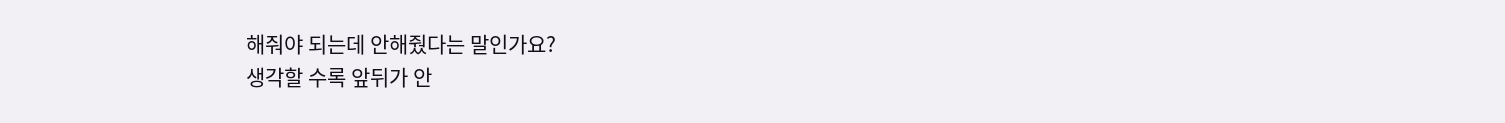해줘야 되는데 안해줬다는 말인가요?
생각할 수록 앞뒤가 안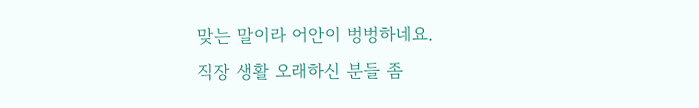맞는 말이라 어안이 벙벙하네요.
직장 생활 오래하신 분들 좀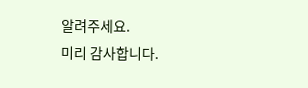알려주세요.
미리 감사합니다.